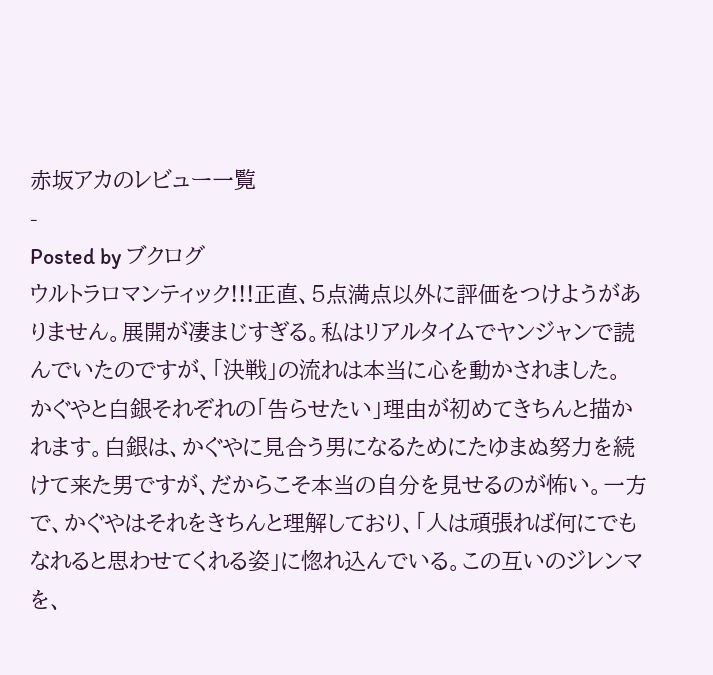赤坂アカのレビュー一覧
-
Posted by ブクログ
ウルトラロマンティック!!!正直、5点満点以外に評価をつけようがありません。展開が凄まじすぎる。私はリアルタイムでヤンジャンで読んでいたのですが、「決戦」の流れは本当に心を動かされました。
かぐやと白銀それぞれの「告らせたい」理由が初めてきちんと描かれます。白銀は、かぐやに見合う男になるためにたゆまぬ努力を続けて来た男ですが、だからこそ本当の自分を見せるのが怖い。一方で、かぐやはそれをきちんと理解しており、「人は頑張れば何にでもなれると思わせてくれる姿」に惚れ込んでいる。この互いのジレンマを、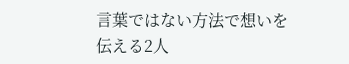言葉ではない方法で想いを伝える2人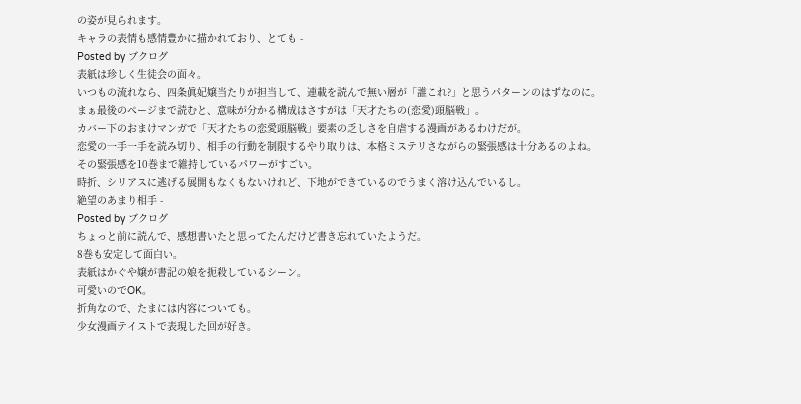の姿が見られます。
キャラの表情も感情豊かに描かれており、とても -
Posted by ブクログ
表紙は珍しく生徒会の面々。
いつもの流れなら、四条眞妃嬢当たりが担当して、連載を読んで無い層が「誰これ?」と思うパターンのはずなのに。
まぁ最後のページまで読むと、意味が分かる構成はさすがは「天才たちの(恋愛)頭脳戦」。
カバー下のおまけマンガで「天才たちの恋愛頭脳戦」要素の乏しさを自虐する漫画があるわけだが。
恋愛の一手一手を読み切り、相手の行動を制限するやり取りは、本格ミステリさながらの緊張感は十分あるのよね。
その緊張感を10巻まで維持しているパワーがすごい。
時折、シリアスに逃げる展開もなくもないけれど、下地ができているのでうまく溶け込んでいるし。
絶望のあまり相手 -
Posted by ブクログ
ちょっと前に読んで、感想書いたと思ってたんだけど書き忘れていたようだ。
8巻も安定して面白い。
表紙はかぐや嬢が書記の娘を扼殺しているシーン。
可愛いのでOK。
折角なので、たまには内容についても。
少女漫画テイストで表現した回が好き。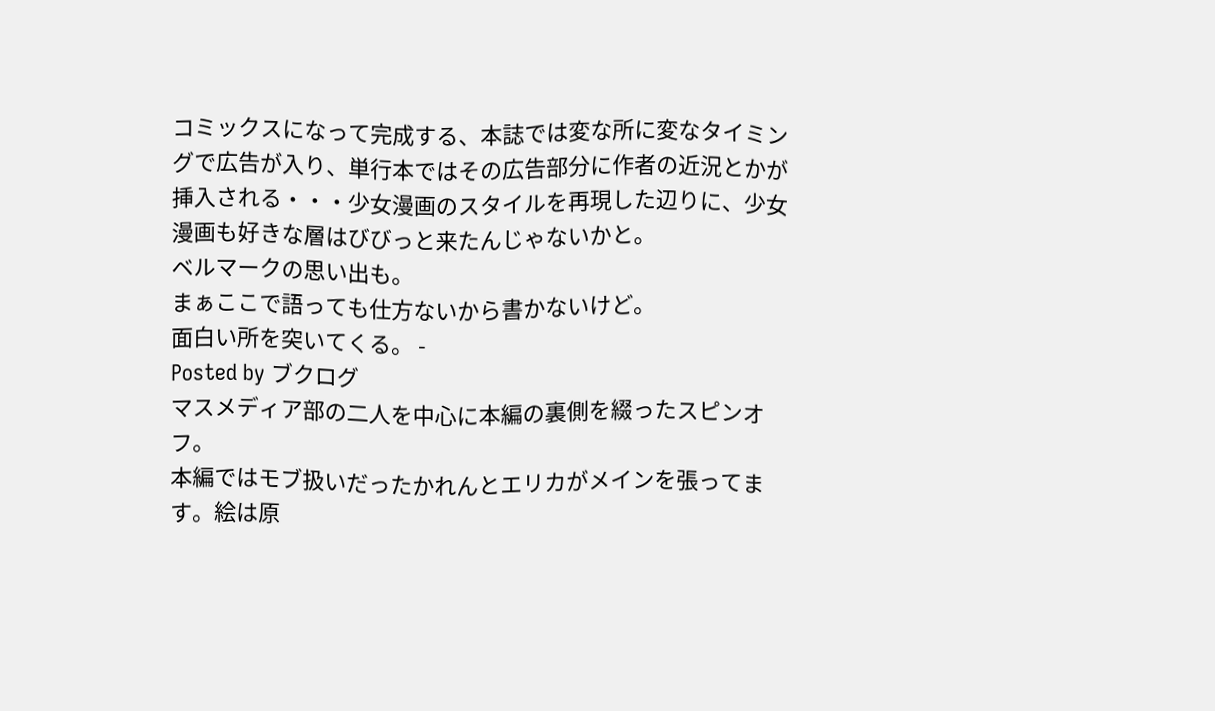コミックスになって完成する、本誌では変な所に変なタイミングで広告が入り、単行本ではその広告部分に作者の近況とかが挿入される・・・少女漫画のスタイルを再現した辺りに、少女漫画も好きな層はびびっと来たんじゃないかと。
ベルマークの思い出も。
まぁここで語っても仕方ないから書かないけど。
面白い所を突いてくる。 -
Posted by ブクログ
マスメディア部の二人を中心に本編の裏側を綴ったスピンオフ。
本編ではモブ扱いだったかれんとエリカがメインを張ってます。絵は原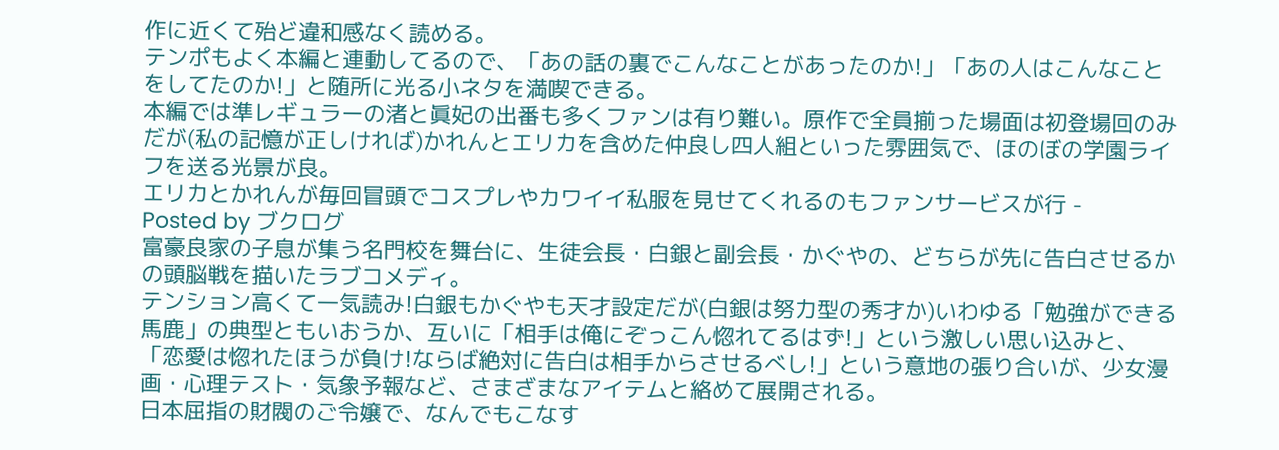作に近くて殆ど違和感なく読める。
テンポもよく本編と連動してるので、「あの話の裏でこんなことがあったのか!」「あの人はこんなことをしてたのか!」と随所に光る小ネタを満喫できる。
本編では準レギュラーの渚と眞妃の出番も多くファンは有り難い。原作で全員揃った場面は初登場回のみだが(私の記憶が正しければ)かれんとエリカを含めた仲良し四人組といった雰囲気で、ほのぼの学園ライフを送る光景が良。
エリカとかれんが毎回冒頭でコスプレやカワイイ私服を見せてくれるのもファンサービスが行 -
Posted by ブクログ
富豪良家の子息が集う名門校を舞台に、生徒会長・白銀と副会長・かぐやの、どちらが先に告白させるかの頭脳戦を描いたラブコメディ。
テンション高くて一気読み!白銀もかぐやも天才設定だが(白銀は努力型の秀才か)いわゆる「勉強ができる馬鹿」の典型ともいおうか、互いに「相手は俺にぞっこん惚れてるはず!」という激しい思い込みと、「恋愛は惚れたほうが負け!ならば絶対に告白は相手からさせるべし!」という意地の張り合いが、少女漫画・心理テスト・気象予報など、さまざまなアイテムと絡めて展開される。
日本屈指の財閥のご令嬢で、なんでもこなす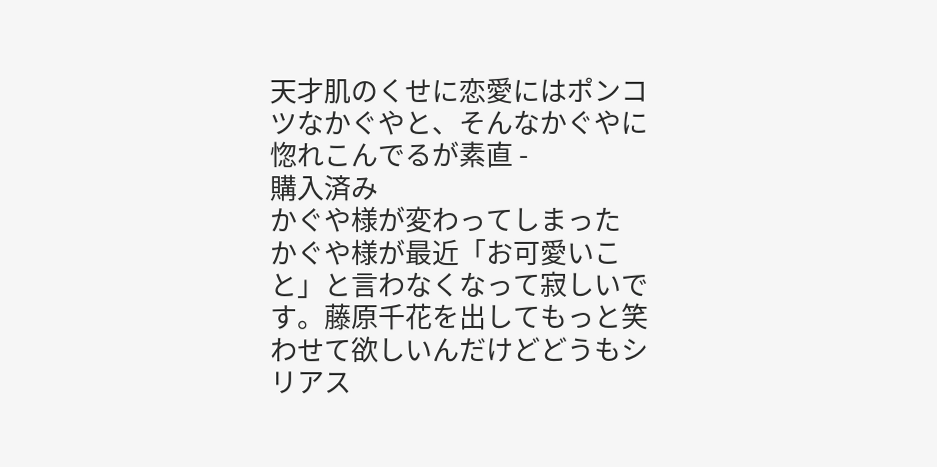天才肌のくせに恋愛にはポンコツなかぐやと、そんなかぐやに惚れこんでるが素直 -
購入済み
かぐや様が変わってしまった
かぐや様が最近「お可愛いこと」と言わなくなって寂しいです。藤原千花を出してもっと笑わせて欲しいんだけどどうもシリアス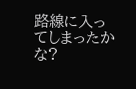路線に入ってしまったかな?